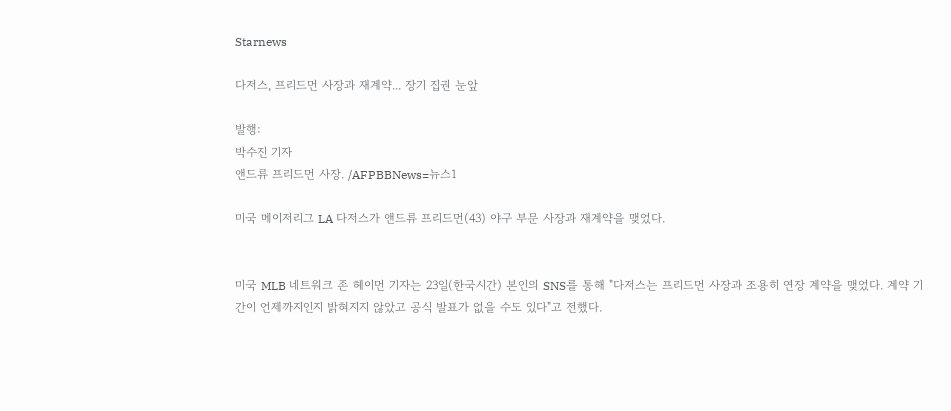Starnews

다저스, 프리드먼 사장과 재계약... 장기 집권 눈앞

발행:
박수진 기자
앤드류 프리드먼 사장. /AFPBBNews=뉴스1

미국 메이저리그 LA 다저스가 앤드류 프리드먼(43) 야구 부문 사장과 재계약을 맺었다.


미국 MLB 네트워크 존 헤이먼 기자는 23일(한국시간) 본인의 SNS를 통해 "다저스는 프리드먼 사장과 조용히 연장 계약을 맺었다. 계약 기간이 언제까지인지 밝혀지지 않았고 공식 발표가 없을 수도 있다"고 전했다.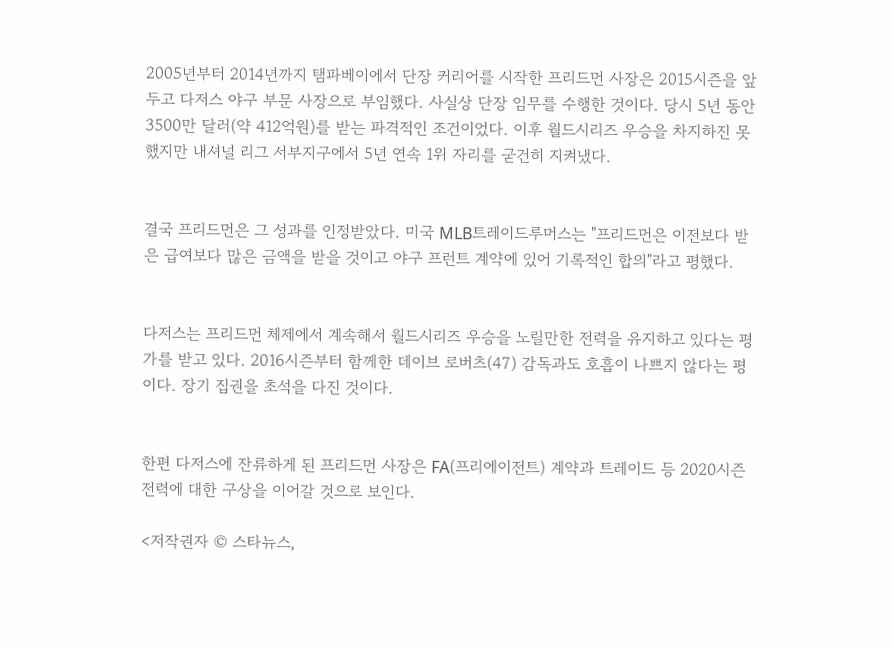2005년부터 2014년까지 탬파베이에서 단장 커리어를 시작한 프리드먼 사장은 2015시즌을 앞두고 다저스 야구 부문 사장으로 부임했다. 사실상 단장 임무를 수행한 것이다. 당시 5년 동안 3500만 달러(약 412억원)를 받는 파격적인 조건이었다. 이후 월드시리즈 우승을 차지하진 못했지만 내셔널 리그 서부지구에서 5년 연속 1위 자리를 굳건히 지켜냈다.


결국 프리드먼은 그 성과를 인정받았다. 미국 MLB트레이드루머스는 "프리드먼은 이전보다 받은 급여보다 많은 금액을 받을 것이고 야구 프런트 계약에 있어 기록적인 합의"라고 평했다.


다저스는 프리드먼 체제에서 계속해서 월드시리즈 우승을 노릴만한 전력을 유지하고 있다는 평가를 받고 있다. 2016시즌부터 함께한 데이브 로버츠(47) 감독과도 호흡이 나쁘지 않다는 평이다. 장기 집권을 초석을 다진 것이다.


한편 다저스에 잔류하게 된 프리드먼 사장은 FA(프리에이전트) 계약과 트레이드 등 2020시즌 전력에 대한 구상을 이어갈 것으로 보인다.

<저작권자 © 스타뉴스,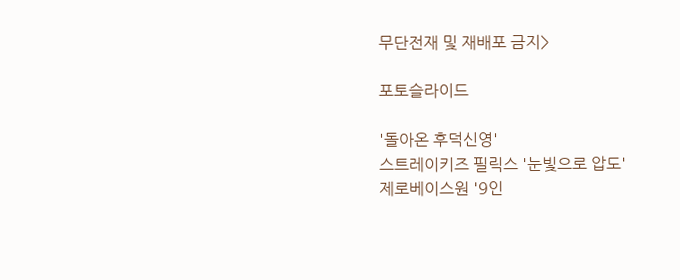무단전재 및 재배포 금지>

포토슬라이드

'돌아온 후덕신영'
스트레이키즈 필릭스 '눈빛으로 압도'
제로베이스원 '9인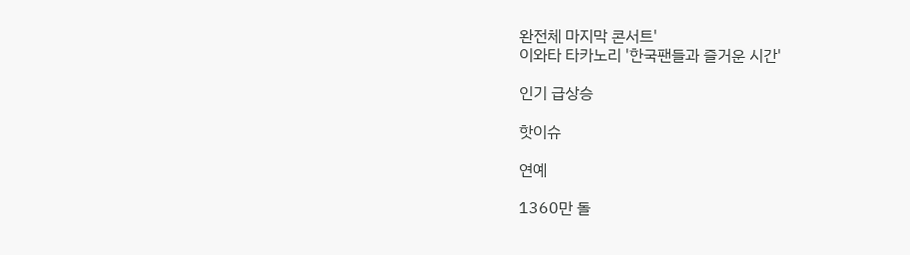완전체 마지막 콘서트'
이와타 타카노리 '한국팬들과 즐거운 시간'

인기 급상승

핫이슈

연예

1360만 돌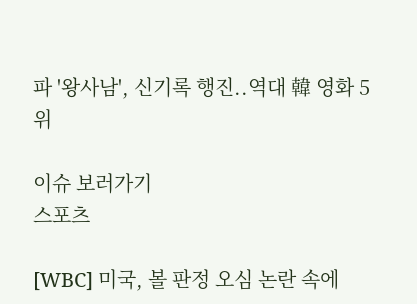파 '왕사남', 신기록 행진..역대 韓 영화 5위

이슈 보러가기
스포츠

[WBC] 미국, 볼 판정 오심 논란 속에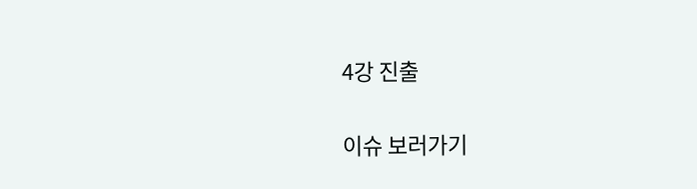4강 진출

이슈 보러가기